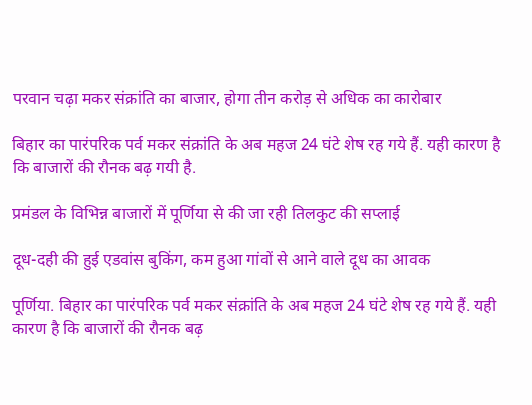परवान चढ़ा मकर संक्रांति का बाजार, होगा तीन करोड़ से अधिक का कारोबार

बिहार का पारंपरिक पर्व मकर संक्रांति के अब महज 24 घंटे शेष रह गये हैं. यही कारण है कि बाजारों की रौनक बढ़ गयी है.

प्रमंडल के विभिन्न बाजारों में पूर्णिया से की जा रही तिलकुट की सप्लाई

दूध-दही की हुई एडवांस बुकिंग, कम हुआ गांवों से आने वाले दूध का आवक

पूर्णिया. बिहार का पारंपरिक पर्व मकर संक्रांति के अब महज 24 घंटे शेष रह गये हैं. यही कारण है कि बाजारों की रौनक बढ़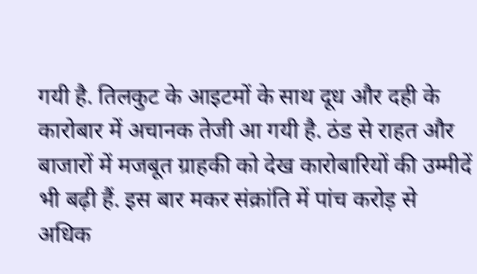गयी है. तिलकुट के आइटमों के साथ दूध और दही के कारोबार में अचानक तेजी आ गयी है. ठंड से राहत और बाजारों में मजबूत ग्राहकी को देख कारोबारियों की उम्मीदें भी बढ़ी हैं. इस बार मकर संक्रांति में पांच करोड़ से अधिक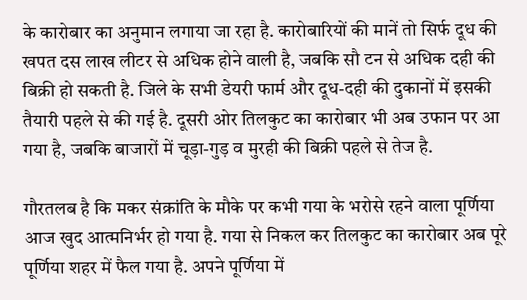के कारोबार का अनुमान लगाया जा रहा है. कारोबारियों की मानें तो सिर्फ दूध की खपत दस लाख लीटर से अधिक होने वाली है, जबकि सौ टन से अधिक दही की बिक्री हो सकती है. जिले के सभी डेयरी फार्म और दूध-दही की दुकानों में इसकी तैयारी पहले से की गई है. दूसरी ओर तिलकुट का कारोबार भी अब उफान पर आ गया है, जबकि बाजारों में चूड़ा-गुड़ व मुरही की बिक्री पहले से तेज है.

गौरतलब है कि मकर संक्रांति के मौके पर कभी गया के भरोसे रहने वाला पूर्णिया आज खुद आत्मनिर्भर हो गया है. गया से निकल कर तिलकुट का कारोबार अब पूरे पूर्णिया शहर में फैल गया है. अपने पूर्णिया में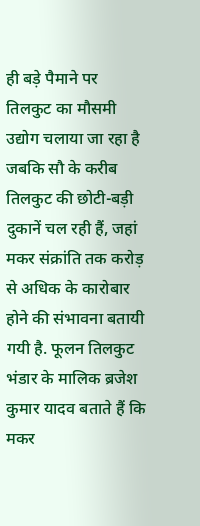ही बड़े पैमाने पर तिलकुट का मौसमी उद्योग चलाया जा रहा है जबकि सौ के करीब तिलकुट की छोटी-बड़ी दुकानें चल रही हैं, जहां मकर संक्रांति तक करोड़ से अधिक के कारोबार होने की संभावना बतायी गयी है. फूलन तिलकुट भंडार के मालिक ब्रजेश कुमार यादव बताते हैं कि मकर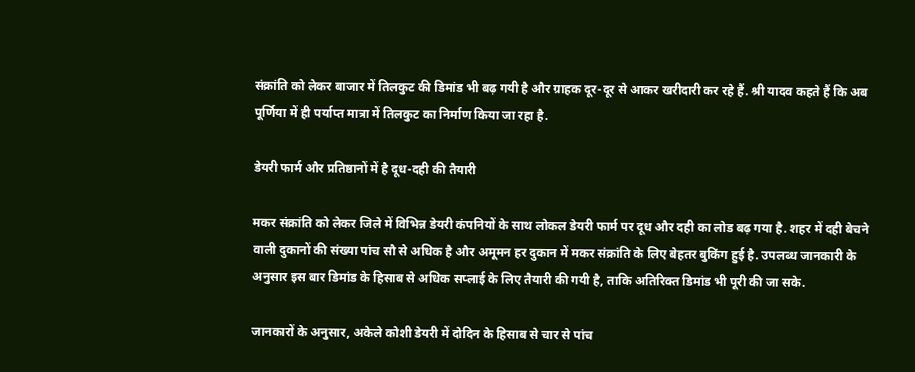संक्रांति को लेकर बाजार में तिलकुट की डिमांड भी बढ़ गयी है और ग्राहक दूर-दूर से आकर खरीदारी कर रहे हैं. श्री यादव कहते हैं कि अब पूर्णिया में ही पर्याप्त मात्रा में तिलकुट का निर्माण किया जा रहा है.

डेयरी फार्म और प्रतिष्ठानों में है दूध-दही की तैयारी

मकर संक्रांति को लेकर जिले में विभिन्न डेयरी कंपनियों के साथ लोकल डेयरी फार्म पर दूध और दही का लोड बढ़ गया है. शहर में दही बेचने वाली दुकानों की संख्या पांच सौ से अधिक है और अमूमन हर दुकान में मकर संक्रांति के लिए बेहतर बुकिंग हुई है. उपलब्ध जानकारी के अनुसार इस बार डिमांड के हिसाब से अधिक सप्लाई के लिए तैयारी की गयी है, ताकि अतिरिक्त डिमांड भी पूरी की जा सके.

जानकारों के अनुसार, अकेले कोशी डेयरी में दोदिन के हिसाब से चार से पांच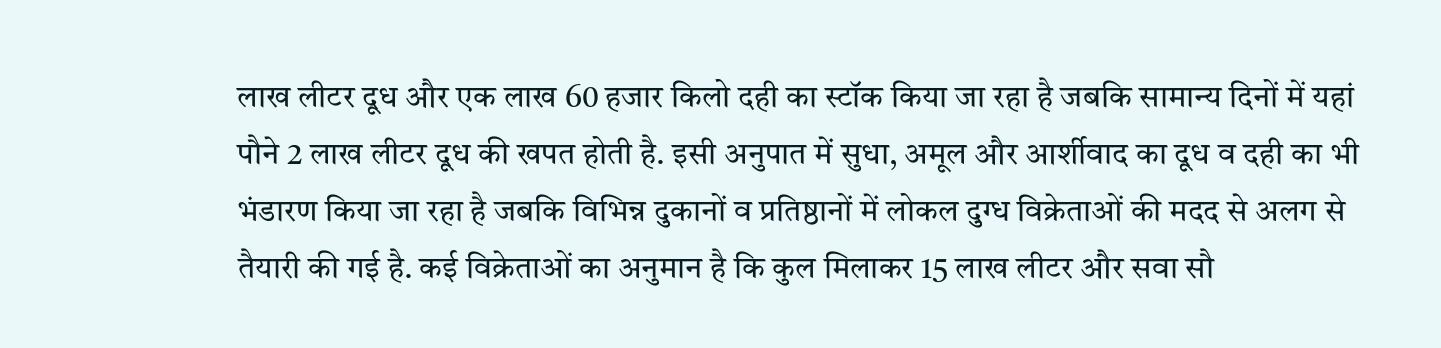लाख लीटर दूध और एक लाख 60 हजार किलो दही का स्टॉक किया जा रहा है जबकि सामान्य दिनों में यहां पौने 2 लाख लीटर दूध की खपत होती है. इसी अनुपात में सुधा, अमूल और आर्शीवाद का दूध व दही का भी भंडारण किया जा रहा है जबकि विभिन्न दुकानों व प्रतिष्ठानों में लोकल दुग्ध विक्रेताओं की मदद से अलग से तैयारी की गई है. कई विक्रेताओं का अनुमान है कि कुल मिलाकर 15 लाख लीटर और सवा सौ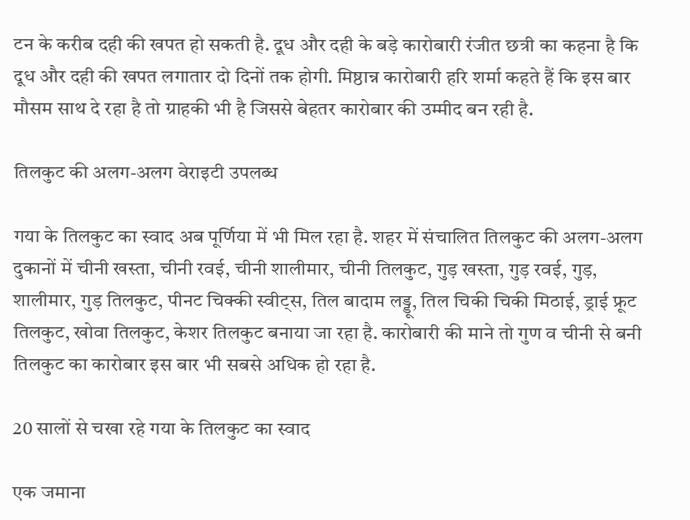टन के करीब दही की खपत हो सकती है. दूध और दही के बड़े कारोबारी रंजीत छत्री का कहना है कि दूध और दही की खपत लगातार दो दिनों तक होगी. मिष्ठान्न कारोबारी हरि शर्मा कहते हैं कि इस बार मौसम साथ दे रहा है तो ग्राहकी भी है जिससे बेहतर कारोबार की उम्मीद बन रही है.

तिलकुट की अलग-अलग वेराइटी उपलब्ध

गया के तिलकुट का स्वाद अब पूर्णिया में भी मिल रहा है. शहर में संचालित तिलकुट की अलग-अलग दुकानों में चीनी खस्ता, चीनी रवई, चीनी शालीमार, चीनी तिलकुट, गुड़ खस्ता, गुड़ रवई, गुड़, शालीमार, गुड़ तिलकुट, पीनट चिक्की स्वीट्स, तिल बादाम लड्डू, तिल चिकी चिकी मिठाई, ड्राई फ्रूट तिलकुट, खोवा तिलकुट, केशर तिलकुट बनाया जा रहा है. कारोबारी की माने तो गुण व चीनी से बनी तिलकुट का कारोबार इस बार भी सबसे अधिक हो रहा है.

20 सालों से चखा रहे गया के तिलकुट का स्वाद

एक जमाना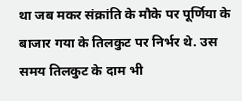था जब मकर संक्रांति के मौके पर पूर्णिया के बाजार गया के तिलकुट पर निर्भर थे. उस समय तिलकुट के दाम भी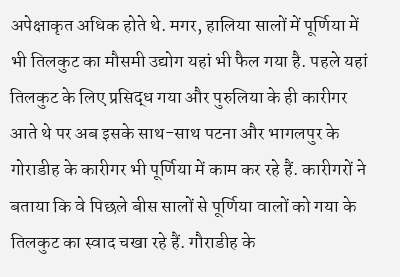अपेक्षाकृत अधिक होते थे. मगर, हालिया सालों में पूर्णिया में भी तिलकुट का मौसमी उद्योग यहां भी फैल गया है. पहले यहां तिलकुट के लिए प्रसिद्ध गया और पुरुलिया के ही कारीगर आते थे पर अब इसके साथ-साथ पटना और भागलपुर के गोराडीह के कारीगर भी पूर्णिया में काम कर रहे हैं. कारीगरों ने बताया कि वे पिछले बीस सालों से पूर्णिया वालों को गया के तिलकुट का स्वाद चखा रहे हैं. गौराडीह के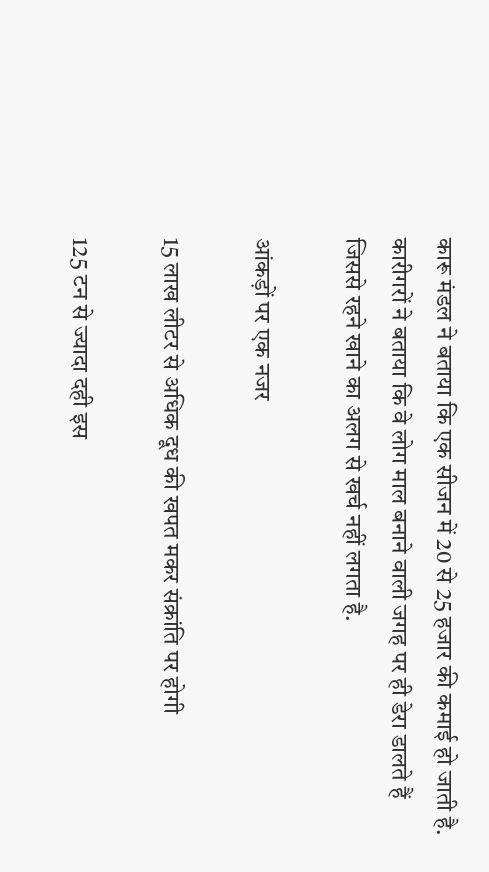कारू मंडल ने बताया कि एक सीजन में 20 से 25 हजार की कमाई हो जाती है. कारीगरों ने बताया कि वे लोग माल बनाने वाली जगह पर ही डेरा डालते हैं जिससे रहने खाने का अलग से खर्च नहीं लगता है.

आंकड़ों पर एक नजर

15 लाख लीटर से अधिक दूध की खपत मकर संक्रांति पर होगी

125 टन से ज्यादा दही इस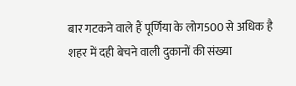बार गटकने वाले हैं पूर्णिया के लोग500 से अधिक है शहर में दही बेचने वाली दुकानों की संख्या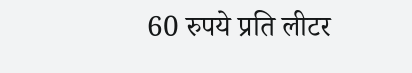60 रुपये प्रति लीटर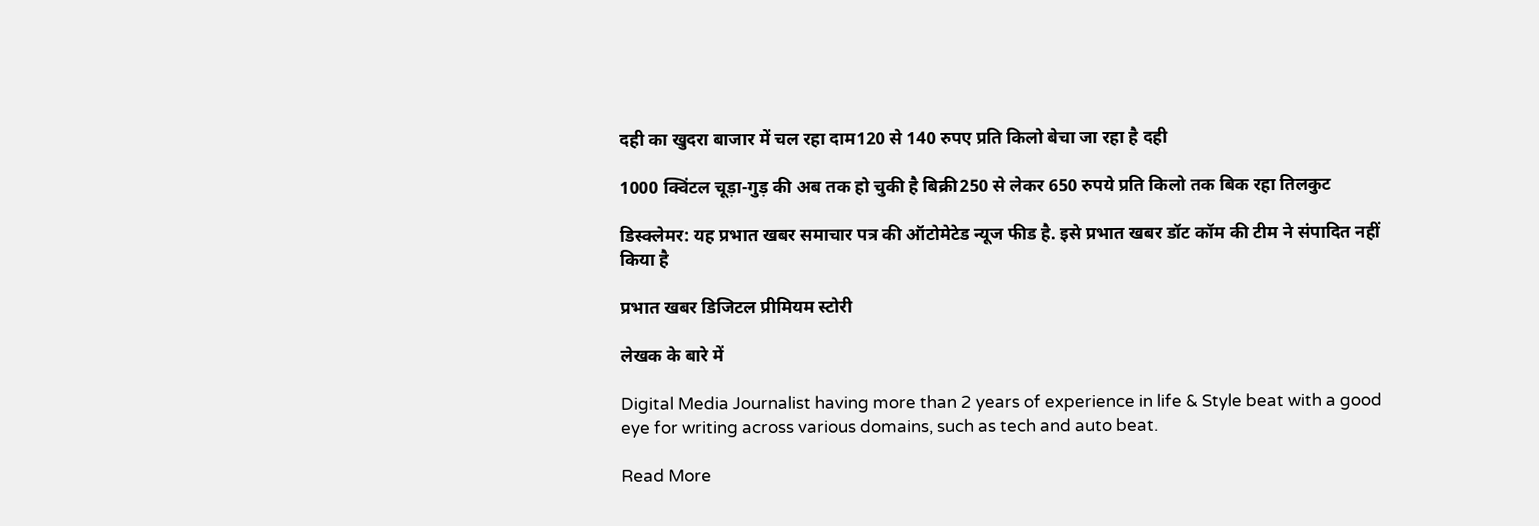दही का खुदरा बाजार में चल रहा दाम120 से 140 रुपए प्रति किलो बेचा जा रहा है दही

1000 क्विंटल चूड़ा-गुड़ की अब तक हो चुकी है बिक्री250 से लेकर 650 रुपये प्रति किलो तक बिक रहा तिलकुट

डिस्क्लेमर: यह प्रभात खबर समाचार पत्र की ऑटोमेटेड न्यूज फीड है. इसे प्रभात खबर डॉट कॉम की टीम ने संपादित नहीं किया है

प्रभात खबर डिजिटल प्रीमियम स्टोरी

लेखक के बारे में

Digital Media Journalist having more than 2 years of experience in life & Style beat with a good eye for writing across various domains, such as tech and auto beat.

Read More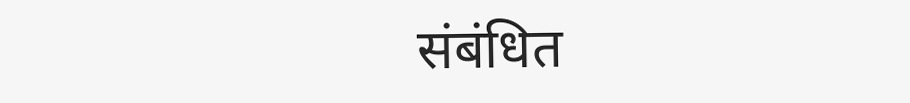संबंधित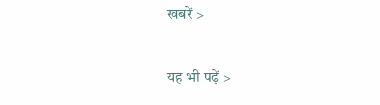खबरें >

यह भी पढ़ें >